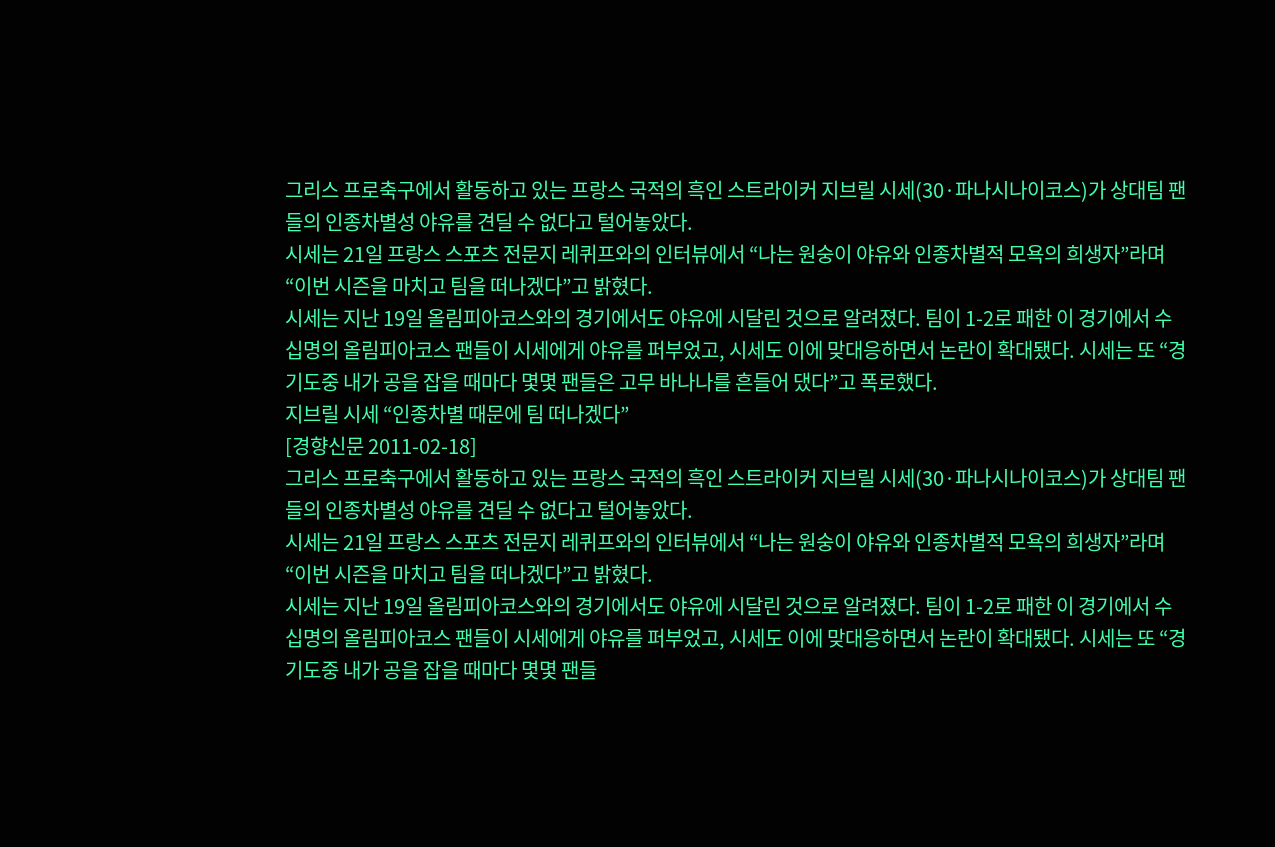그리스 프로축구에서 활동하고 있는 프랑스 국적의 흑인 스트라이커 지브릴 시세(30·파나시나이코스)가 상대팀 팬들의 인종차별성 야유를 견딜 수 없다고 털어놓았다.
시세는 21일 프랑스 스포츠 전문지 레퀴프와의 인터뷰에서 “나는 원숭이 야유와 인종차별적 모욕의 희생자”라며 “이번 시즌을 마치고 팀을 떠나겠다”고 밝혔다.
시세는 지난 19일 올림피아코스와의 경기에서도 야유에 시달린 것으로 알려졌다. 팀이 1-2로 패한 이 경기에서 수십명의 올림피아코스 팬들이 시세에게 야유를 퍼부었고, 시세도 이에 맞대응하면서 논란이 확대됐다. 시세는 또 “경기도중 내가 공을 잡을 때마다 몇몇 팬들은 고무 바나나를 흔들어 댔다”고 폭로했다.
지브릴 시세 “인종차별 때문에 팀 떠나겠다”
[경향신문 2011-02-18]
그리스 프로축구에서 활동하고 있는 프랑스 국적의 흑인 스트라이커 지브릴 시세(30·파나시나이코스)가 상대팀 팬들의 인종차별성 야유를 견딜 수 없다고 털어놓았다.
시세는 21일 프랑스 스포츠 전문지 레퀴프와의 인터뷰에서 “나는 원숭이 야유와 인종차별적 모욕의 희생자”라며 “이번 시즌을 마치고 팀을 떠나겠다”고 밝혔다.
시세는 지난 19일 올림피아코스와의 경기에서도 야유에 시달린 것으로 알려졌다. 팀이 1-2로 패한 이 경기에서 수십명의 올림피아코스 팬들이 시세에게 야유를 퍼부었고, 시세도 이에 맞대응하면서 논란이 확대됐다. 시세는 또 “경기도중 내가 공을 잡을 때마다 몇몇 팬들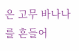은 고무 바나나를 흔들어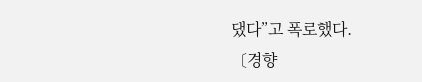댔다”고 폭로했다.
〔경향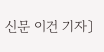신문 이건 기자〕